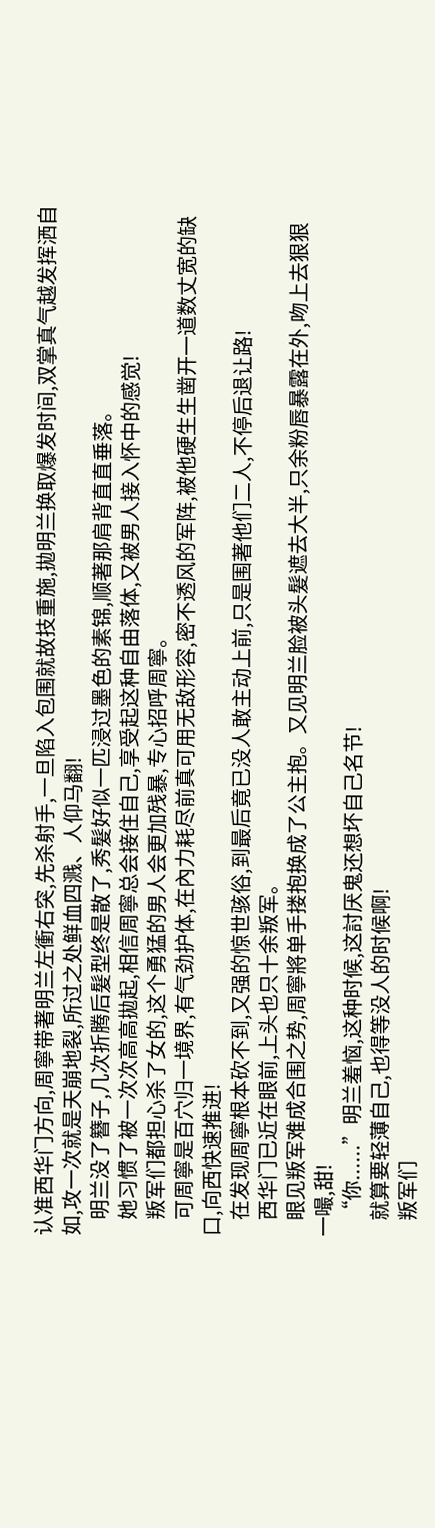认准西华门方向,周寧带著明兰左衝右突,先杀射手,一旦陷入包围就故技重施,拋明兰换取爆发时间,双掌真气越发挥洒自如,攻一次就是天崩地裂,所过之处鲜血四溅、人仰马翻!
    明兰没了簪子,几次折腾后髮型终是散了,秀髮好似一匹浸过墨色的素锦,顺著那肩背直直垂落。
    她习惯了被一次次高高拋起,相信周寧总会接住自己,享受起这种自由落体,又被男人接入怀中的感觉!
    叛军们都担心杀了女的,这个勇猛的男人会更加残暴,专心招呼周寧。
    可周寧是百穴归一境界,有气劲护体,在內力耗尽前真可用无敌形容,密不透风的军阵,被他硬生生凿开一道数丈宽的缺口,向西快速推进!
    在发现周寧根本砍不到,又强的惊世骇俗,到最后竟已没人敢主动上前,只是围著他们二人,不停后退让路!
    西华门已近在眼前,上头也只十余叛军。
    眼见叛军难成合围之势,周寧將单手搂抱换成了公主抱。又见明兰脸被头髮遮去大半,只余粉唇暴露在外,吻上去狠狠一嘬,甜!
    “你......”明兰羞恼,这种时候,这討厌鬼还想坏自己名节!
    就算要轻薄自己,也得等没人的时候啊!
    叛军们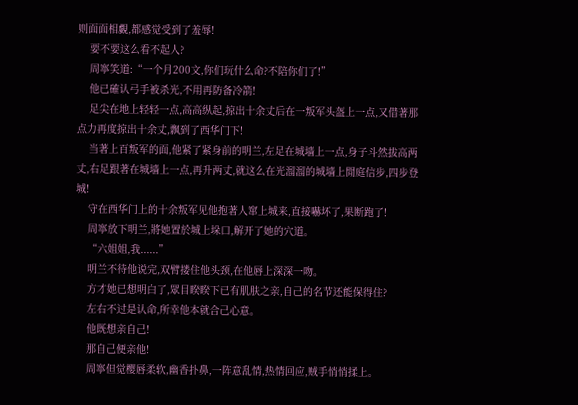则面面相覷,都感觉受到了羞辱!
    要不要这么看不起人?
    周寧笑道:“一个月200文,你们玩什么命?不陪你们了!”
    他已確认弓手被杀光,不用再防备冷箭!
    足尖在地上轻轻一点,高高纵起,掠出十余丈后在一叛军头盔上一点,又借著那点力再度掠出十余丈,飘到了西华门下!
    当著上百叛军的面,他紧了紧身前的明兰,左足在城墙上一点,身子斗然拔高两丈,右足跟著在城墙上一点,再升两丈,就这么在光溜溜的城墙上閒庭信步,四步登城!
    守在西华门上的十余叛军见他抱著人窜上城来,直接嚇坏了,果断跑了!
    周寧放下明兰,將她置於城上垛口,解开了她的穴道。
    “六姐姐,我......”
    明兰不待他说完,双臂搂住他头颈,在他唇上深深一吻。
    方才她已想明白了,眾目睽睽下已有肌肤之亲,自己的名节还能保得住?
    左右不过是认命,所幸他本就合己心意。
    他既想亲自己!
    那自己便亲他!
    周寧但觉樱唇柔软,幽香扑鼻,一阵意乱情,热情回应,贼手悄悄揉上。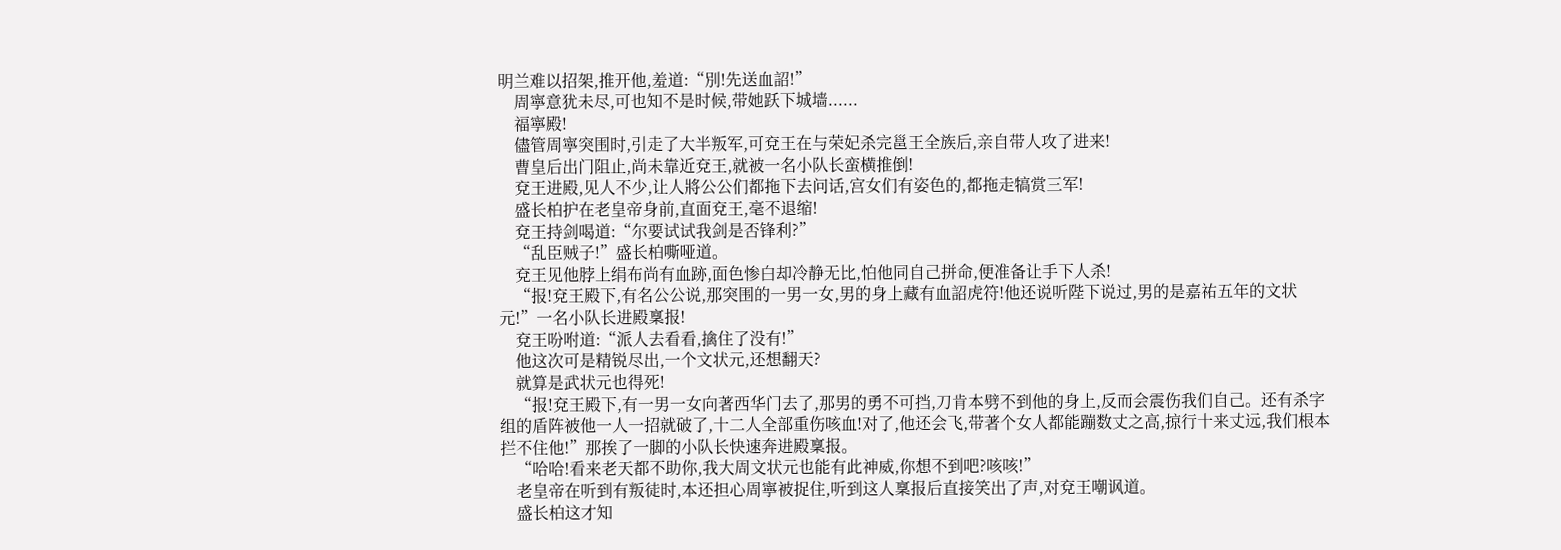明兰难以招架,推开他,羞道:“別!先送血詔!”
    周寧意犹未尽,可也知不是时候,带她跃下城墙......
    福寧殿!
    儘管周寧突围时,引走了大半叛军,可兗王在与荣妃杀完邕王全族后,亲自带人攻了进来!
    曹皇后出门阻止,尚未靠近兗王,就被一名小队长蛮横推倒!
    兗王进殿,见人不少,让人將公公们都拖下去问话,宫女们有姿色的,都拖走犒赏三军!
    盛长柏护在老皇帝身前,直面兗王,毫不退缩!
    兗王持剑喝道:“尔要试试我剑是否锋利?”
    “乱臣贼子!”盛长柏嘶哑道。
    兗王见他脖上绢布尚有血跡,面色惨白却冷静无比,怕他同自己拼命,便准备让手下人杀!
    “报!兗王殿下,有名公公说,那突围的一男一女,男的身上藏有血詔虎符!他还说听陛下说过,男的是嘉祐五年的文状元!”一名小队长进殿稟报!
    兗王吩咐道:“派人去看看,擒住了没有!”
    他这次可是精锐尽出,一个文状元,还想翻天?
    就算是武状元也得死!
    “报!兗王殿下,有一男一女向著西华门去了,那男的勇不可挡,刀肯本劈不到他的身上,反而会震伤我们自己。还有杀字组的盾阵被他一人一招就破了,十二人全部重伤咳血!对了,他还会飞,带著个女人都能蹦数丈之高,掠行十来丈远,我们根本拦不住他!”那挨了一脚的小队长快速奔进殿稟报。
    “哈哈!看来老天都不助你,我大周文状元也能有此神威,你想不到吧?咳咳!”
    老皇帝在听到有叛徒时,本还担心周寧被捉住,听到这人稟报后直接笑出了声,对兗王嘲讽道。
    盛长柏这才知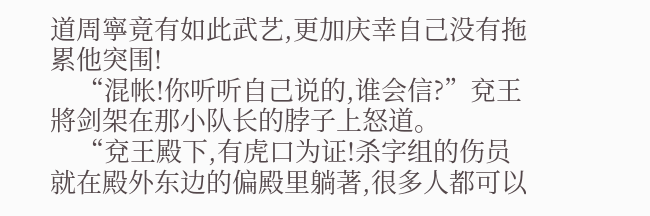道周寧竟有如此武艺,更加庆幸自己没有拖累他突围!
    “混帐!你听听自己说的,谁会信?”兗王將剑架在那小队长的脖子上怒道。
    “兗王殿下,有虎口为证!杀字组的伤员就在殿外东边的偏殿里躺著,很多人都可以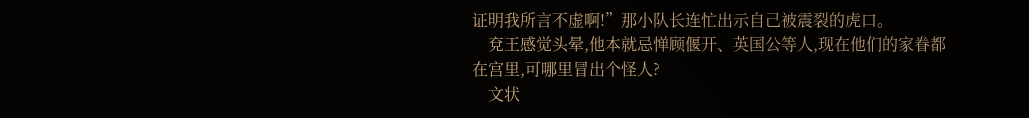证明我所言不虚啊!”那小队长连忙出示自己被震裂的虎口。
    兗王感觉头晕,他本就忌惮顾偃开、英国公等人,现在他们的家眷都在宫里,可哪里冒出个怪人?
    文状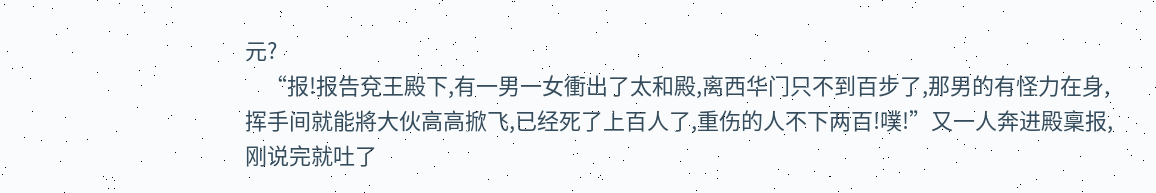元?
    “报!报告兗王殿下,有一男一女衝出了太和殿,离西华门只不到百步了,那男的有怪力在身,挥手间就能將大伙高高掀飞,已经死了上百人了,重伤的人不下两百!噗!”又一人奔进殿稟报,刚说完就吐了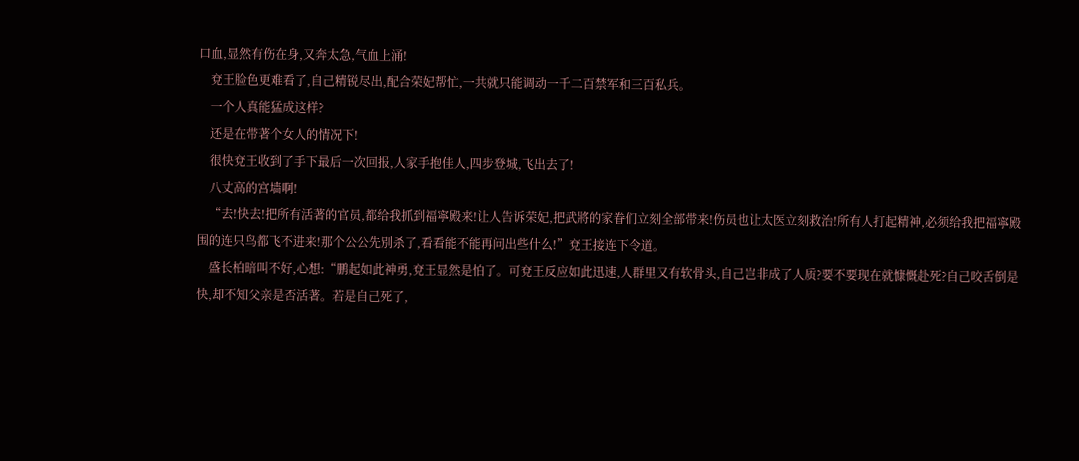口血,显然有伤在身,又奔太急,气血上涌!
    兗王脸色更难看了,自己精锐尽出,配合荣妃帮忙,一共就只能调动一千二百禁军和三百私兵。
    一个人真能猛成这样?
    还是在带著个女人的情况下!
    很快兗王收到了手下最后一次回报,人家手抱佳人,四步登城,飞出去了!
    八丈高的宫墙啊!
    “去!快去!把所有活著的官员,都给我抓到福寧殿来!让人告诉荣妃,把武將的家眷们立刻全部带来!伤员也让太医立刻救治!所有人打起精神,必须给我把福寧殿围的连只鸟都飞不进来!那个公公先別杀了,看看能不能再问出些什么!”兗王接连下令道。
    盛长柏暗叫不好,心想:“鹏起如此神勇,兗王显然是怕了。可兗王反应如此迅速,人群里又有软骨头,自己岂非成了人质?要不要现在就慷慨赴死?自己咬舌倒是快,却不知父亲是否活著。若是自己死了,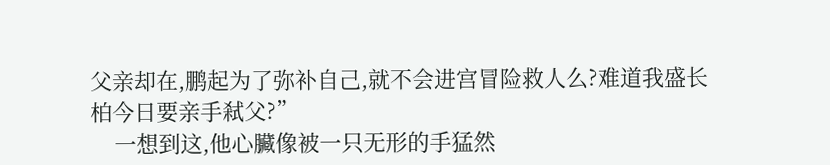父亲却在,鹏起为了弥补自己,就不会进宫冒险救人么?难道我盛长柏今日要亲手弒父?”
    一想到这,他心臟像被一只无形的手猛然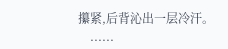攥紧,后背沁出一层冷汗。
    ......